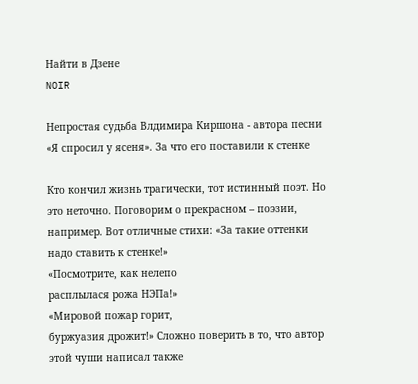Найти в Дзене
NOIR

Непростая судьба Влдимира Киршона - автора песни «Я спросил у ясеня». За что его поставили к стенке

Кто кончил жизнь трагически, тот истинный поэт. Но это неточно. Поговорим о прекрасном – поэзии, например. Вот отличные стихи: «За такие оттенки
надо ставить к стенке!»
«Посмотрите, как нелепо
расплылася рожа НЭПа!»
«Мировой пожар горит,
буржуазия дрожит!» Сложно поверить в то, что автор этой чуши написал также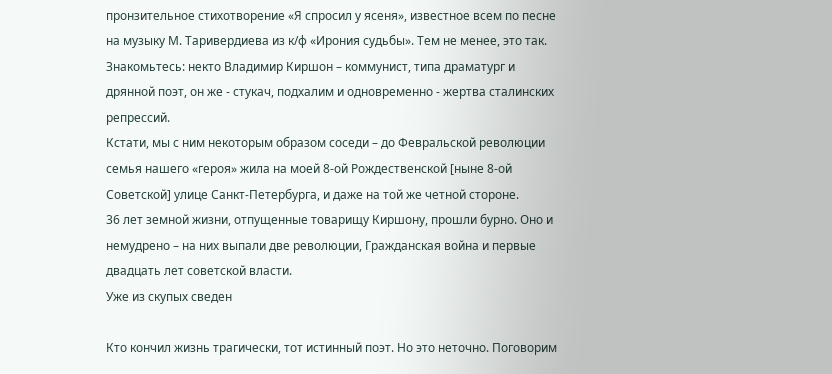пронзительное стихотворение «Я спросил у ясеня», известное всем по песне на музыку М. Таривердиева из к/ф «Ирония судьбы». Тем не менее, это так.
Знакомьтесь: некто Владимир Киршон – коммунист, типа драматург и дрянной поэт, он же - стукач, подхалим и одновременно - жертва сталинских репрессий.
Кстати, мы с ним некоторым образом соседи – до Февральской революции семья нашего «героя» жила на моей 8-ой Рождественской [ныне 8-ой Советской] улице Санкт-Петербурга, и даже на той же четной стороне.
36 лет земной жизни, отпущенные товарищу Киршону, прошли бурно. Оно и немудрено – на них выпали две революции, Гражданская война и первые двадцать лет советской власти.
Уже из скупых сведен

Кто кончил жизнь трагически, тот истинный поэт. Но это неточно. Поговорим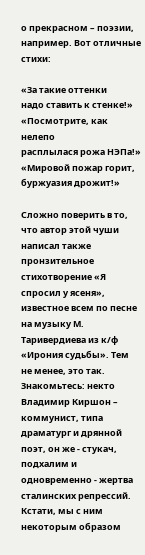о прекрасном – поэзии, например. Вот отличные стихи:

«За такие оттенки
надо ставить к стенке!»
«Посмотрите, как нелепо
расплылася рожа НЭПа!»
«Мировой пожар горит,
буржуазия дрожит!»

Сложно поверить в то, что автор этой чуши написал также пронзительное стихотворение «Я спросил у ясеня», известное всем по песне на музыку М. Таривердиева из к/ф «Ирония судьбы». Тем не менее, это так.
Знакомьтесь: некто Владимир Киршон – коммунист, типа драматург и дрянной поэт, он же - стукач, подхалим и одновременно - жертва сталинских репрессий.
Кстати, мы с ним некоторым образом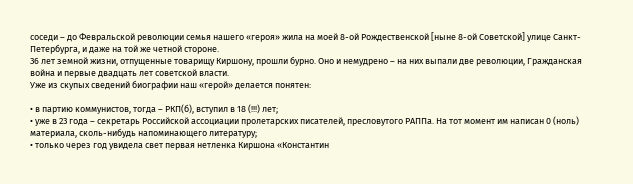соседи – до Февральской революции семья нашего «героя» жила на моей 8-ой Рождественской [ныне 8-ой Советской] улице Санкт-Петербурга, и даже на той же четной стороне.
36 лет земной жизни, отпущенные товарищу Киршону, прошли бурно. Оно и немудрено – на них выпали две революции, Гражданская война и первые двадцать лет советской власти.
Уже из скупых сведений биографии наш «герой» делается понятен:

• в партию коммунистов, тогда – РКП(б), вступил в 18 (!!!) лет;
• уже в 23 года – секретарь Российской ассоциации пролетарских писателей, пресловутого РАППа. На тот момент им написан 0 (ноль) материала, сколь-нибудь напоминающего литературу;
• только через год увидела свет первая нетленка Киршона «Константин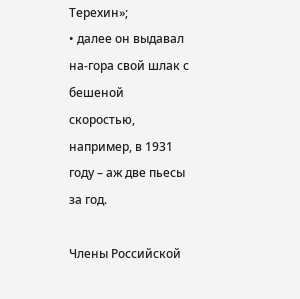Терехин»;
• далее он выдавал на-гора свой шлак с бешеной скоростью, например, в 1931 году – аж две пьесы за год.

Члены Российской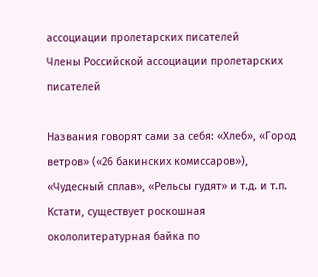ассоциации пролетарских писателей
Члены Российской ассоциации пролетарских писателей

Названия говорят сами за себя: «Хлеб», «Город ветров» («26 бакинских комиссаров»), «Чудесный сплав», «Рельсы гудят» и т.д. и т.п.
Кстати, существует роскошная окололитературная байка по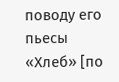поводу его пьесы «Хлеб» [по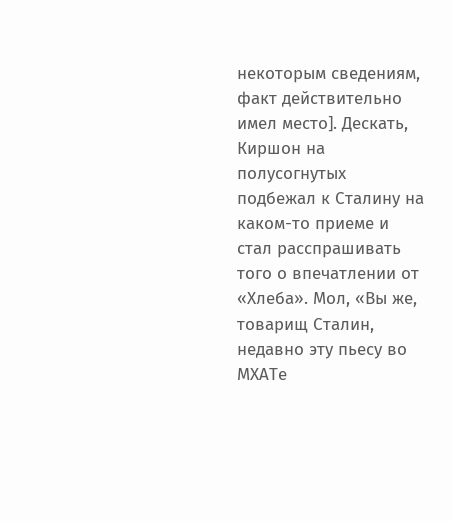некоторым сведениям, факт действительно имел место]. Дескать, Киршон на полусогнутых подбежал к Сталину на каком-то приеме и стал расспрашивать того о впечатлении от «Хлеба». Мол, «Вы же, товарищ Сталин, недавно эту пьесу во МХАТе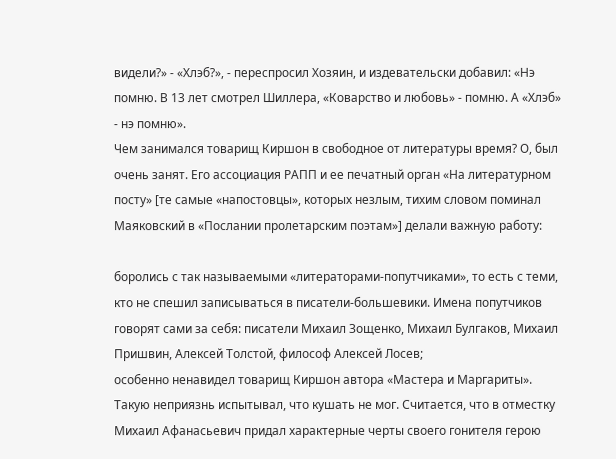видели?» - «Хлэб?», - переспросил Хозяин, и издевательски добавил: «Нэ помню. В 13 лет смотрел Шиллера, «Коварство и любовь» - помню. А «Хлэб» - нэ помню».
Чем занимался товарищ Киршон в свободное от литературы время? О, был очень занят. Его ассоциация РАПП и ее печатный орган «На литературном посту» [те самые «напостовцы», которых незлым, тихим словом поминал Маяковский в «Послании пролетарским поэтам»] делали важную работу:

боролись с так называемыми «литераторами-попутчиками», то есть с теми, кто не спешил записываться в писатели-большевики. Имена попутчиков говорят сами за себя: писатели Михаил Зощенко, Михаил Булгаков, Михаил Пришвин, Алексей Толстой, философ Алексей Лосев;
особенно ненавидел товарищ Киршон автора «Мастера и Маргариты». Такую неприязнь испытывал, что кушать не мог. Считается, что в отместку Михаил Афанасьевич придал характерные черты своего гонителя герою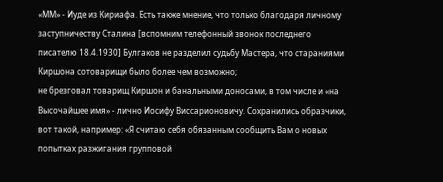«ММ» - Иуде из Кириафа. Есть также мнение, что только благодаря личному заступничеству Сталина [вспомним телефонный звонок последнего писателю 18.4.1930] Булгаков не разделил судьбу Мастера, что стараниями Киршона сотоварищи было более чем возможно;
не брезговал товарищ Киршон и банальными доносами, в том числе и «на Высочайшее имя» - лично Иосифу Виссарионовичу. Сохранились образчики, вот такой, например: «Я считаю себя обязанным сообщить Вам о новых попытках разжигания групповой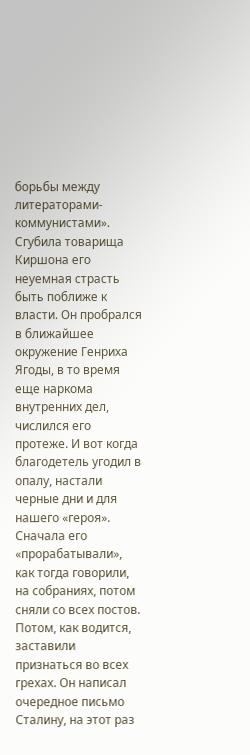борьбы между литераторами-коммунистами».
Сгубила товарища Киршона его неуемная страсть быть поближе к власти. Он пробрался в ближайшее окружение Генриха Ягоды, в то время еще наркома внутренних дел, числился его протеже. И вот когда благодетель угодил в опалу, настали черные дни и для нашего «героя».
Сначала его «прорабатывали», как тогда говорили, на собраниях, потом сняли со всех постов. Потом, как водится, заставили признаться во всех грехах. Он написал очередное письмо Сталину, на этот раз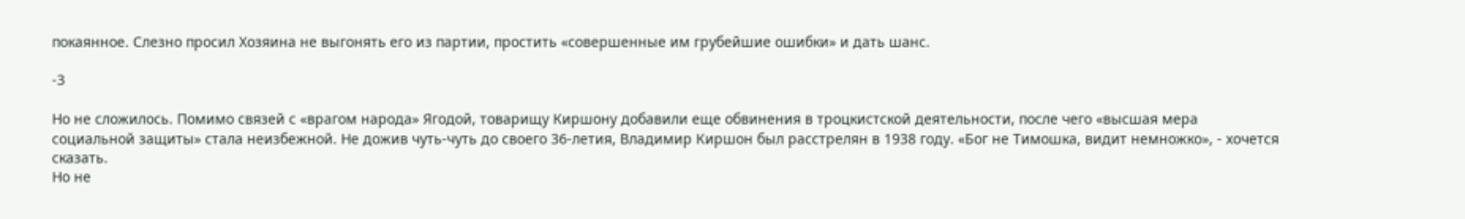покаянное. Слезно просил Хозяина не выгонять его из партии, простить «совершенные им грубейшие ошибки» и дать шанс.

-3

Но не сложилось. Помимо связей с «врагом народа» Ягодой, товарищу Киршону добавили еще обвинения в троцкистской деятельности, после чего «высшая мера социальной защиты» стала неизбежной. Не дожив чуть-чуть до своего 36-летия, Владимир Киршон был расстрелян в 1938 году. «Бог не Тимошка, видит немножко», - хочется сказать.
Но не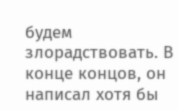будем злорадствовать. В конце концов, он написал хотя бы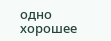одно хорошее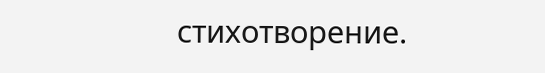стихотворение.